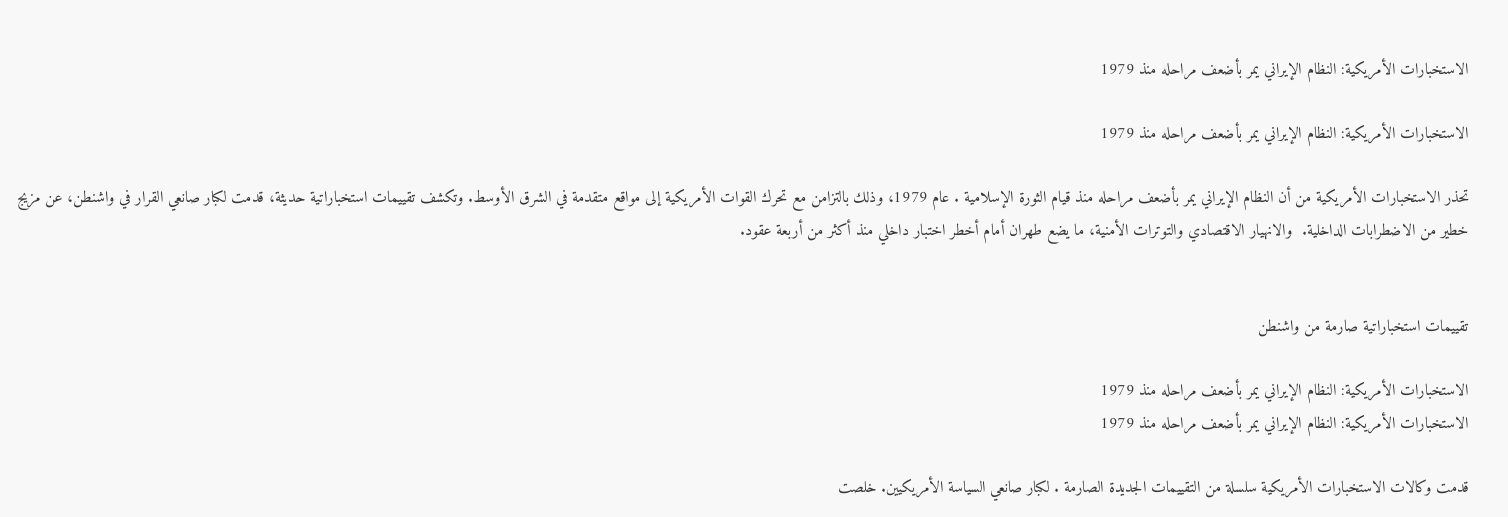الاستخبارات الأمريكية: النظام الإيراني يمر بأضعف مراحله منذ 1979

الاستخبارات الأمريكية: النظام الإيراني يمر بأضعف مراحله منذ 1979

تحذر الاستخبارات الأمريكية من أن النظام الإيراني يمر بأضعف مراحله منذ قيام الثورة الإسلامية . عام 1979، وذلك بالتزامن مع تحرك القوات الأمريكية إلى مواقع متقدمة في الشرق الأوسط. وتكشف تقييمات استخباراتية حديثة، قدمت لكبار صانعي القرار في واشنطن، عن مزيج خطير من الاضطرابات الداخلية.  والانهيار الاقتصادي والتوترات الأمنية، ما يضع طهران أمام أخطر اختبار داخلي منذ أكثر من أربعة عقود.


تقييمات استخباراتية صارمة من واشنطن

الاستخبارات الأمريكية: النظام الإيراني يمر بأضعف مراحله منذ 1979
الاستخبارات الأمريكية: النظام الإيراني يمر بأضعف مراحله منذ 1979

قدمت وكالات الاستخبارات الأمريكية سلسلة من التقييمات الجديدة الصارمة . لكبار صانعي السياسة الأمريكيين. خلصت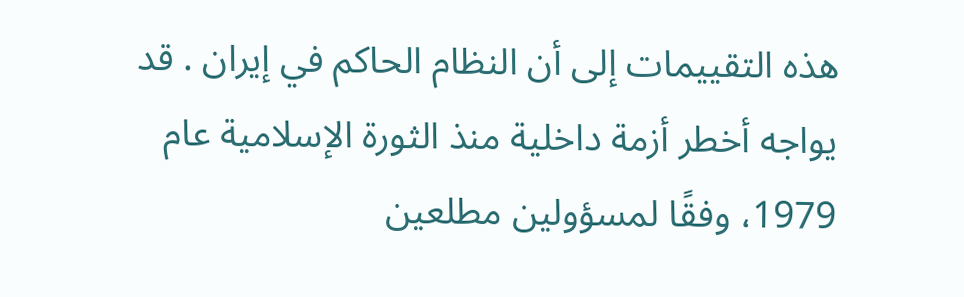هذه التقييمات إلى أن النظام الحاكم في إيران . قد يواجه أخطر أزمة داخلية منذ الثورة الإسلامية عام 1979، وفقًا لمسؤولين مطلعين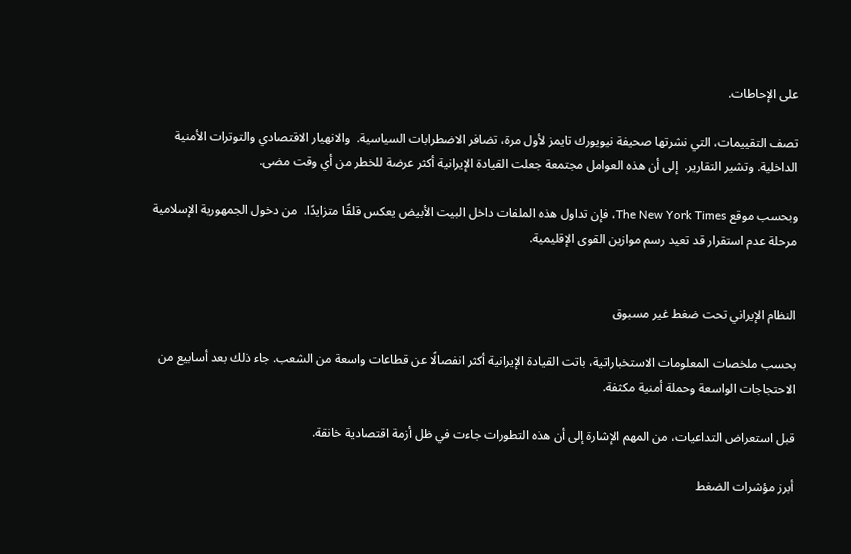على الإحاطات.

تصف التقييمات، التي نشرتها صحيفة نيويورك تايمز لأول مرة، تضافر الاضطرابات السياسية.  والانهيار الاقتصادي والتوترات الأمنية الداخلية. وتشير التقارير.  إلى أن هذه العوامل مجتمعة جعلت القيادة الإيرانية أكثر عرضة للخطر من أي وقت مضى.

وبحسب موقع The New York Times، فإن تداول هذه الملفات داخل البيت الأبيض يعكس قلقًا متزايدًا.  من دخول الجمهورية الإسلامية مرحلة عدم استقرار قد تعيد رسم موازين القوى الإقليمية.


النظام الإيراني تحت ضغط غير مسبوق

بحسب ملخصات المعلومات الاستخباراتية، باتت القيادة الإيرانية أكثر انفصالًا عن قطاعات واسعة من الشعب. جاء ذلك بعد أسابيع من الاحتجاجات الواسعة وحملة أمنية مكثفة.

قبل استعراض التداعيات، من المهم الإشارة إلى أن هذه التطورات جاءت في ظل أزمة اقتصادية خانقة.

أبرز مؤشرات الضغط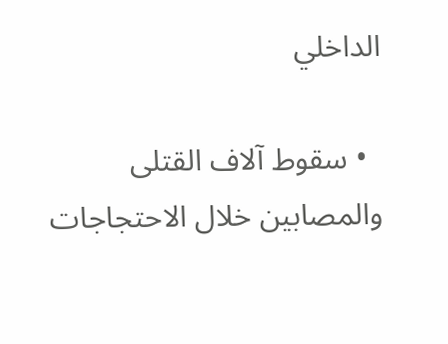الداخلي

  • سقوط آلاف القتلى والمصابين خلال الاحتجاجات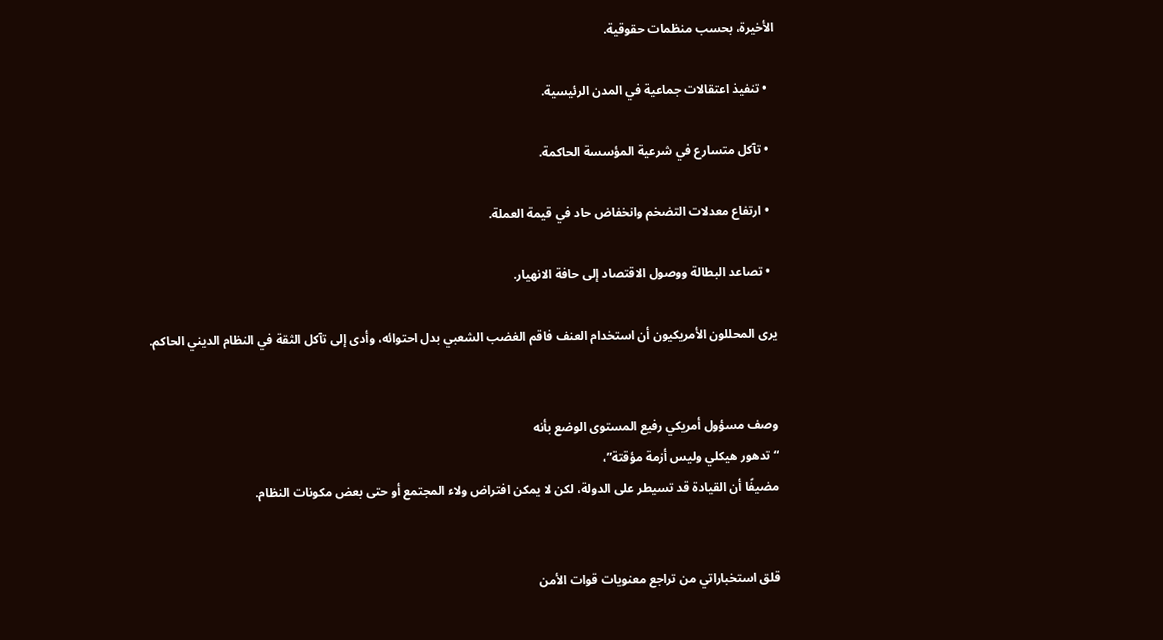الأخيرة، بحسب منظمات حقوقية.

  • تنفيذ اعتقالات جماعية في المدن الرئيسية.

  • تآكل متسارع في شرعية المؤسسة الحاكمة.

  • ارتفاع معدلات التضخم وانخفاض حاد في قيمة العملة.

  • تصاعد البطالة ووصول الاقتصاد إلى حافة الانهيار.

يرى المحللون الأمريكيون أن استخدام العنف فاقم الغضب الشعبي بدل احتوائه، وأدى إلى تآكل الثقة في النظام الديني الحاكم.


وصف مسؤول أمريكي رفيع المستوى الوضع بأنه
“تدهور هيكلي وليس أزمة مؤقتة”،
مضيفًا أن القيادة قد تسيطر على الدولة، لكن لا يمكن افتراض ولاء المجتمع أو حتى بعض مكونات النظام.


قلق استخباراتي من تراجع معنويات قوات الأمن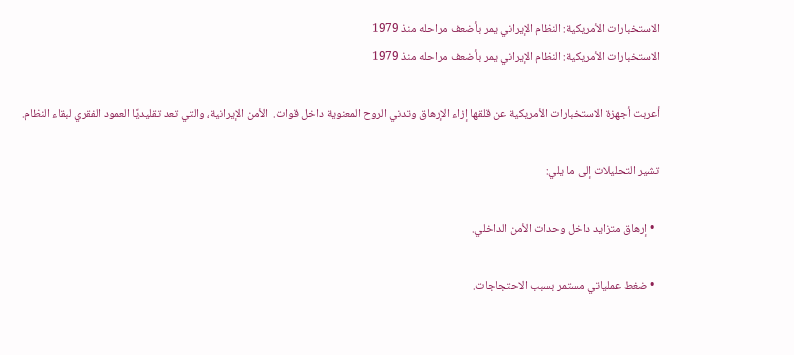الاستخبارات الأمريكية: النظام الإيراني يمر بأضعف مراحله منذ 1979
الاستخبارات الأمريكية: النظام الإيراني يمر بأضعف مراحله منذ 1979

أعربت أجهزة الاستخبارات الأمريكية عن قلقها إزاء الإرهاق وتدني الروح المعنوية داخل قوات.  الأمن الإيرانية، والتي تعد تقليديًا العمود الفقري لبقاء النظام.

تشير التحليلات إلى ما يلي:

  • إرهاق متزايد داخل وحدات الأمن الداخلي.

  • ضغط عملياتي مستمر بسبب الاحتجاجات.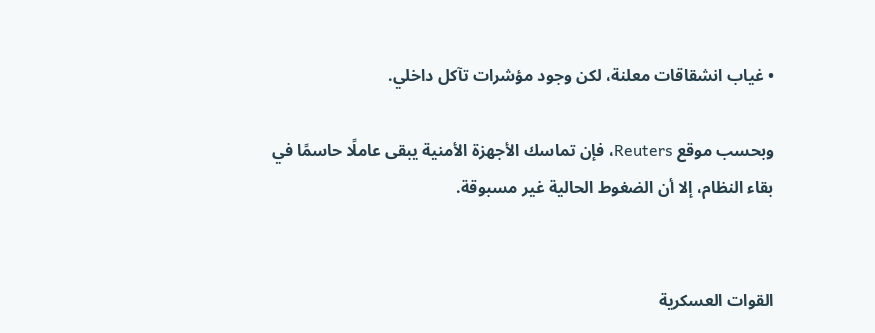• غياب انشقاقات معلنة، لكن وجود مؤشرات تآكل داخلي.

وبحسب موقع Reuters، فإن تماسك الأجهزة الأمنية يبقى عاملًا حاسمًا في بقاء النظام، إلا أن الضغوط الحالية غير مسبوقة.


القوات العسكرية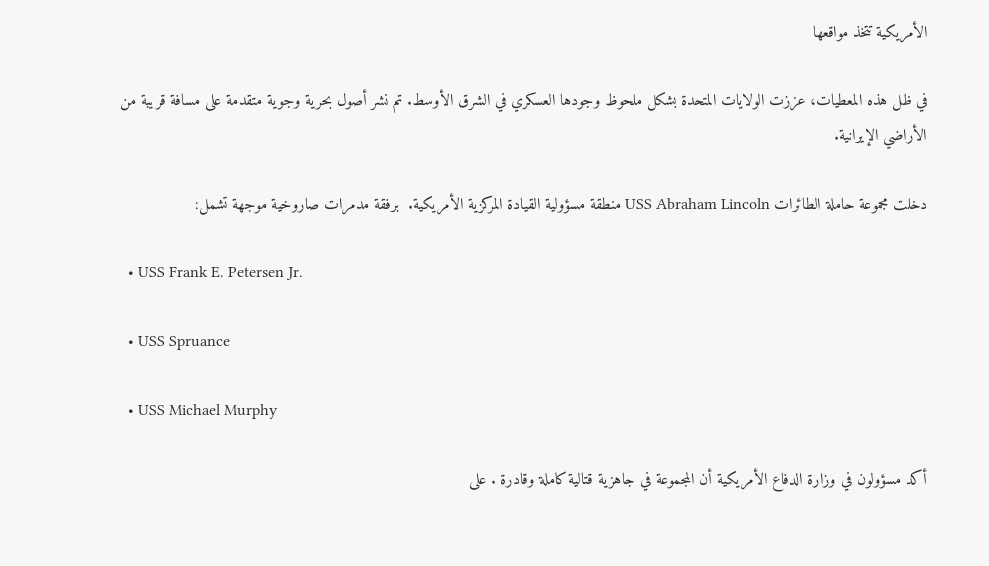الأمريكية تتخذ مواقعها

في ظل هذه المعطيات، عززت الولايات المتحدة بشكل ملحوظ وجودها العسكري في الشرق الأوسط. تم نشر أصول بحرية وجوية متقدمة على مسافة قريبة من الأراضي الإيرانية.

دخلت مجموعة حاملة الطائرات USS Abraham Lincoln منطقة مسؤولية القيادة المركزية الأمريكية.  برفقة مدمرات صاروخية موجهة تشمل:

  • USS Frank E. Petersen Jr.

  • USS Spruance

  • USS Michael Murphy

أكد مسؤولون في وزارة الدفاع الأمريكية أن المجموعة في جاهزية قتالية كاملة وقادرة . على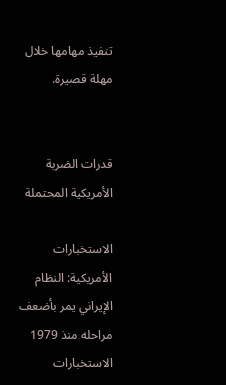تنفيذ مهامها خلال مهلة قصيرة.


قدرات الضربة الأمريكية المحتملة

الاستخبارات الأمريكية: النظام الإيراني يمر بأضعف مراحله منذ 1979
الاستخبارات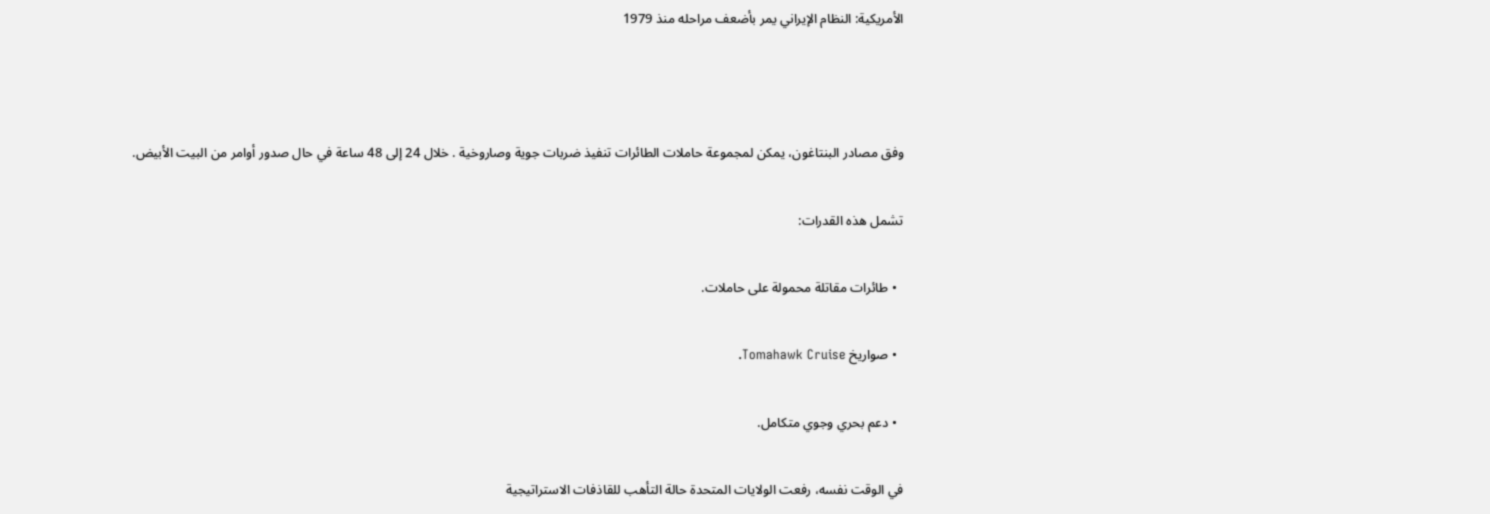الأمريكية: النظام الإيراني يمر بأضعف مراحله منذ 1979



وفق مصادر البنتاغون، يمكن لمجموعة حاملات الطائرات تنفيذ ضربات جوية وصاروخية . خلال 24 إلى 48 ساعة في حال صدور أوامر من البيت الأبيض.

تشمل هذه القدرات:

  • طائرات مقاتلة محمولة على حاملات.

  • صواريخ Tomahawk Cruise.

  • دعم بحري وجوي متكامل.

في الوقت نفسه، رفعت الولايات المتحدة حالة التأهب للقاذفات الاستراتيجية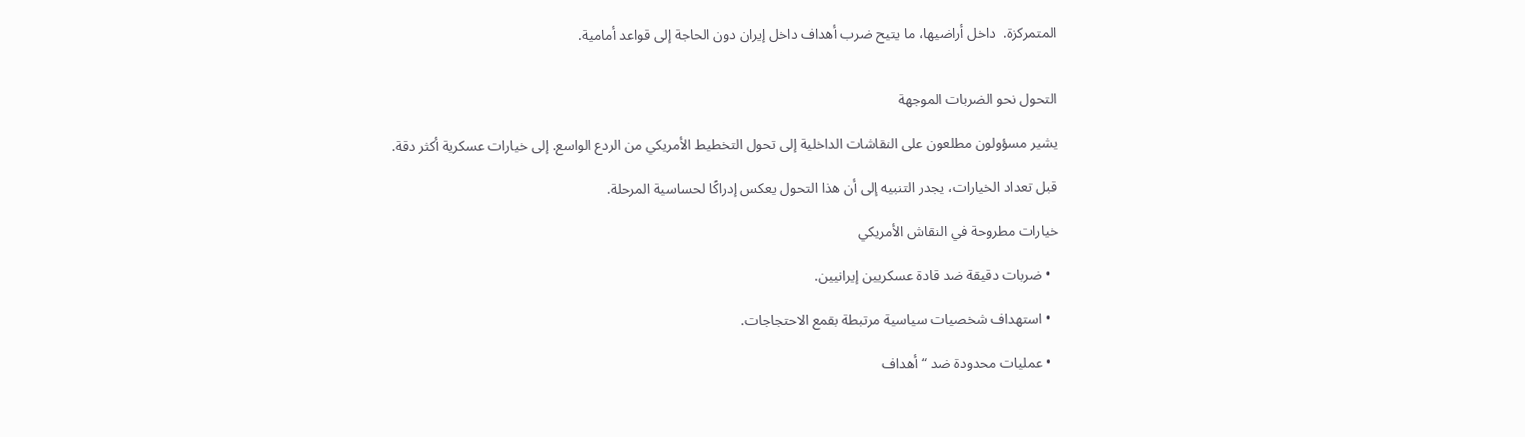المتمركزة.  داخل أراضيها، ما يتيح ضرب أهداف داخل إيران دون الحاجة إلى قواعد أمامية.


التحول نحو الضربات الموجهة

يشير مسؤولون مطلعون على النقاشات الداخلية إلى تحول التخطيط الأمريكي من الردع الواسع. إلى خيارات عسكرية أكثر دقة.

قبل تعداد الخيارات، يجدر التنبيه إلى أن هذا التحول يعكس إدراكًا لحساسية المرحلة.

خيارات مطروحة في النقاش الأمريكي

  • ضربات دقيقة ضد قادة عسكريين إيرانيين.

  • استهداف شخصيات سياسية مرتبطة بقمع الاحتجاجات.

  • عمليات محدودة ضد “أهداف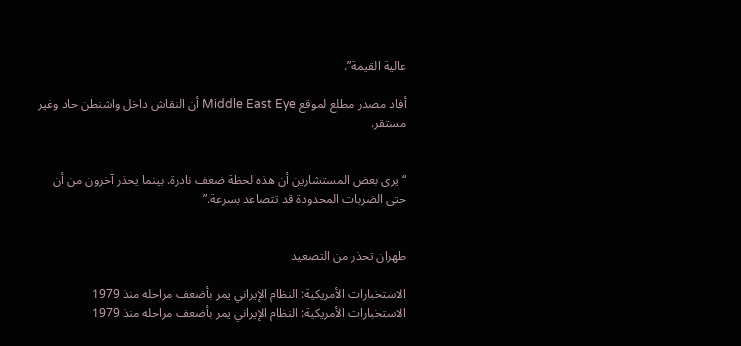عالية القيمة”.

أفاد مصدر مطلع لموقع Middle East Eye أن النقاش داخل واشنطن حاد وغير مستقر.


“يرى بعض المستشارين أن هذه لحظة ضعف نادرة. بينما يحذر آخرون من أن حتى الضربات المحدودة قد تتصاعد بسرعة.”


طهران تحذر من التصعيد

الاستخبارات الأمريكية: النظام الإيراني يمر بأضعف مراحله منذ 1979
الاستخبارات الأمريكية: النظام الإيراني يمر بأضعف مراحله منذ 1979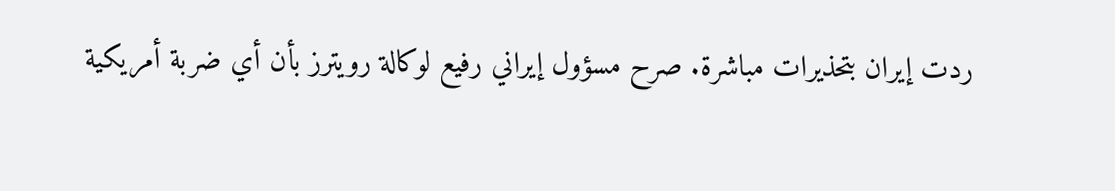ردت إيران بتحذيرات مباشرة. صرح مسؤول إيراني رفيع لوكالة رويترز بأن أي ضربة أمريكية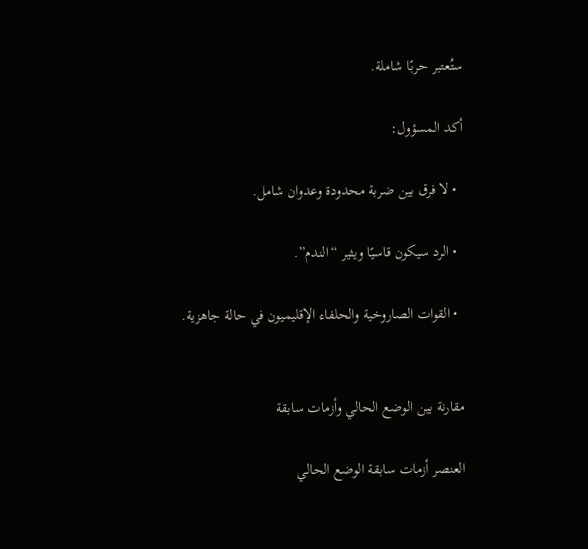ستُعتبر حربًا شاملة.

أكد المسؤول:

  • لا فرق بين ضربة محدودة وعدوان شامل.

  • الرد سيكون قاسيًا ويثير “الندم”.

  • القوات الصاروخية والحلفاء الإقليميون في حالة جاهزية.


مقارنة بين الوضع الحالي وأزمات سابقة

العنصر أزمات سابقة الوضع الحالي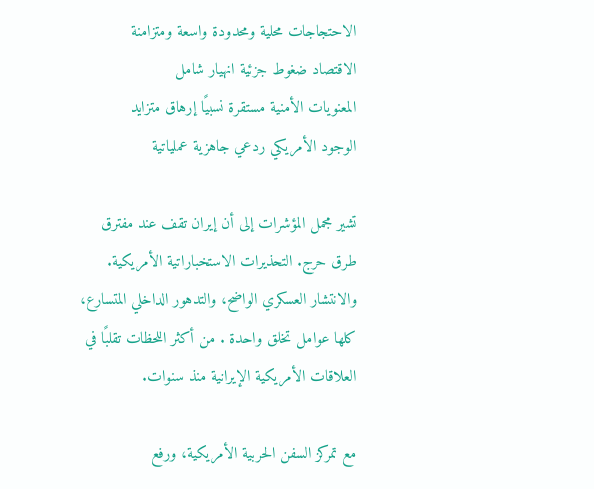الاحتجاجات محلية ومحدودة واسعة ومتزامنة
الاقتصاد ضغوط جزئية انهيار شامل
المعنويات الأمنية مستقرة نسبيًا إرهاق متزايد
الوجود الأمريكي ردعي جاهزية عملياتية

تشير مجمل المؤشرات إلى أن إيران تقف عند مفترق طرق حرج. التحذيرات الاستخباراتية الأمريكية.  والانتشار العسكري الواضح، والتدهور الداخلي المتسارع، كلها عوامل تخلق واحدة . من أكثر اللحظات تقلبًا في العلاقات الأمريكية الإيرانية منذ سنوات.

مع تمركز السفن الحربية الأمريكية، ورفع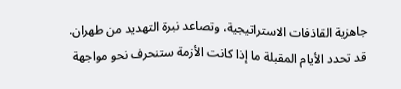جاهزية القاذفات الاستراتيجية، وتصاعد نبرة التهديد من طهران.  قد تحدد الأيام المقبلة ما إذا كانت الأزمة ستنحرف نحو مواجهة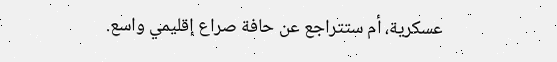عسكرية، أم ستتراجع عن حافة صراع إقليمي واسع.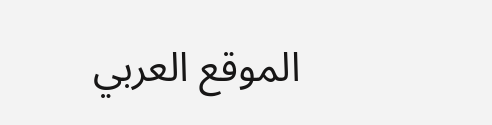الموقع العربي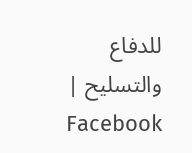للدفاع والتسليح | Facebook